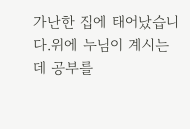가난한 집에 태어났습니다.위에 누님이 계시는데 공부를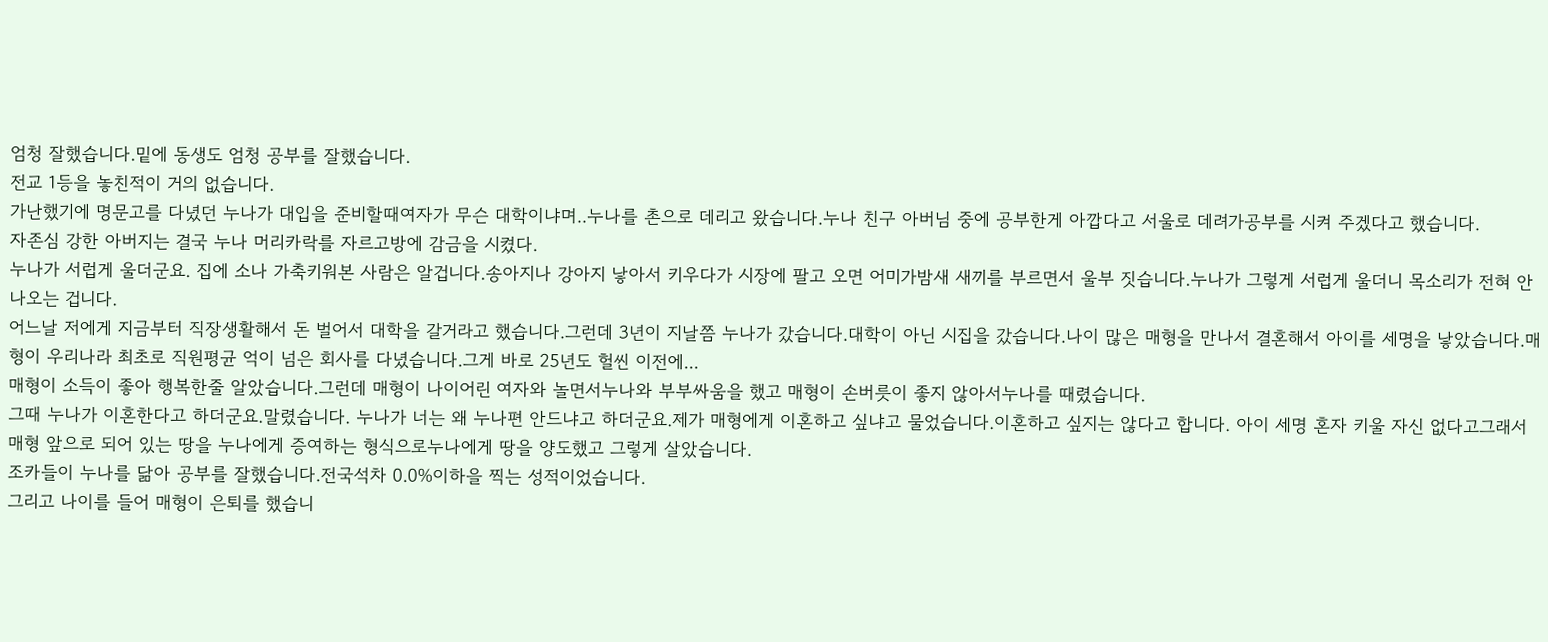엄청 잘했습니다.밑에 동생도 엄청 공부를 잘했습니다.
전교 1등을 놓친적이 거의 없습니다.
가난했기에 명문고를 다녔던 누나가 대입을 준비할때여자가 무슨 대학이냐며..누나를 촌으로 데리고 왔습니다.누나 친구 아버님 중에 공부한게 아깝다고 서울로 데려가공부를 시켜 주겠다고 했습니다.
자존심 강한 아버지는 결국 누나 머리카락를 자르고방에 감금을 시켰다.
누나가 서럽게 울더군요. 집에 소나 가축키워본 사람은 알겁니다.송아지나 강아지 낳아서 키우다가 시장에 팔고 오면 어미가밤새 새끼를 부르면서 울부 짓습니다.누나가 그렇게 서럽게 울더니 목소리가 전혀 안나오는 겁니다.
어느날 저에게 지금부터 직장생활해서 돈 벌어서 대학을 갈거라고 했습니다.그런데 3년이 지날쯤 누나가 갔습니다.대학이 아닌 시집을 갔습니다.나이 많은 매형을 만나서 결혼해서 아이를 세명을 낳았습니다.매형이 우리나라 최초로 직원평균 억이 넘은 회사를 다녔습니다.그게 바로 25년도 헐씬 이전에...
매형이 소득이 좋아 행복한줄 알았습니다.그런데 매형이 나이어린 여자와 놀면서누나와 부부싸움을 했고 매형이 손버릇이 좋지 않아서누나를 때렸습니다.
그때 누나가 이혼한다고 하더군요.말렸습니다. 누나가 너는 왜 누나편 안드냐고 하더군요.제가 매형에게 이혼하고 싶냐고 물었습니다.이혼하고 싶지는 않다고 합니다. 아이 세명 혼자 키울 자신 없다고그래서 매형 앞으로 되어 있는 땅을 누나에게 증여하는 형식으로누나에게 땅을 양도했고 그렇게 살았습니다.
조카들이 누나를 닮아 공부를 잘했습니다.전국석차 0.0%이하을 찍는 성적이었습니다.
그리고 나이를 들어 매형이 은퇴를 했습니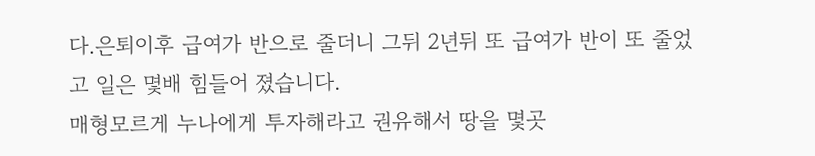다.은퇴이후 급여가 반으로 줄더니 그뒤 2년뒤 또 급여가 반이 또 줄었고 일은 몇배 힘들어 졌습니다.
매형모르게 누나에게 투자해라고 권유해서 땅을 몇곳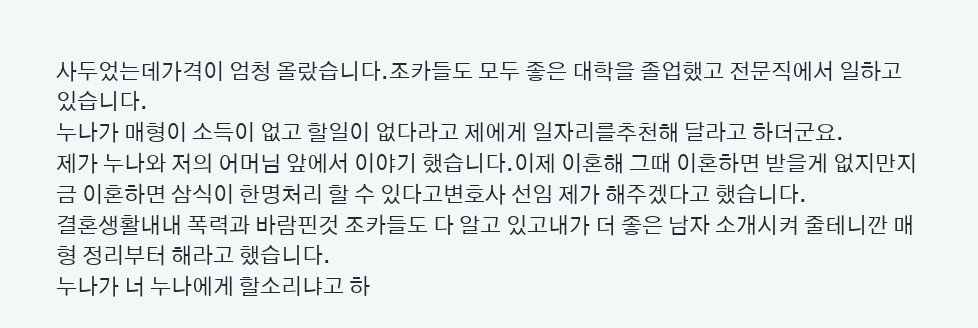사두었는데가격이 엄청 올랐습니다.조카들도 모두 좋은 대학을 졸업했고 전문직에서 일하고 있습니다.
누나가 매형이 소득이 없고 할일이 없다라고 제에게 일자리를추천해 달라고 하더군요.
제가 누나와 저의 어머님 앞에서 이야기 했습니다.이제 이혼해 그때 이혼하면 받을게 없지만지금 이혼하면 삼식이 한명처리 할 수 있다고변호사 선임 제가 해주겠다고 했습니다.
결혼생활내내 폭력과 바람핀것 조카들도 다 알고 있고내가 더 좋은 남자 소개시켜 줄테니깐 매형 정리부터 해라고 했습니다.
누나가 너 누나에게 할소리냐고 하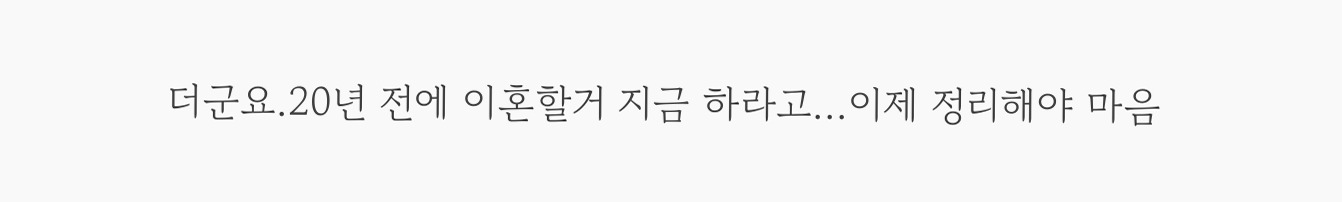더군요.20년 전에 이혼할거 지금 하라고...이제 정리해야 마음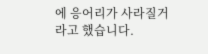에 응어리가 사라질거라고 했습니다.